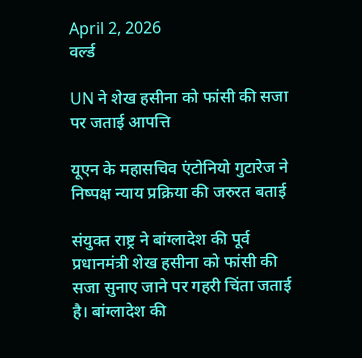April 2, 2026
वर्ल्ड

UN ने शेख हसीना को फांसी की सजा पर जताई आपत्ति

यूएन के महासचिव एंटोनियो गुटारेज ने निष्पक्ष न्याय प्रक्रिया की जरुरत बताई

संयुक्त राष्ट्र ने बांग्लादेश की पूर्व प्रधानमंत्री शेख हसीना को फांसी की सजा सुनाए जाने पर गहरी चिंता जताई है। बांग्लादेश की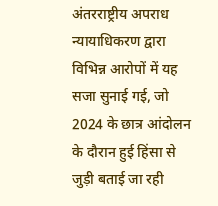अंतरराष्ट्रीय अपराध न्यायाधिकरण द्वारा विभिन्न आरोपों में यह सजा सुनाई गई, जो 2024 के छात्र आंदोलन के दौरान हुई हिंसा से जुड़ी बताई जा रही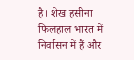है। शेख हसीना फिलहाल भारत में निर्वासन में हैं और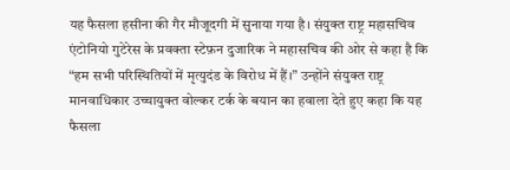यह फैसला हसीना की गैर मौजूदगी में सुनाया गया है। संयुक्त राष्ट्र महासचिव एंटोनियो गुटेरेस के प्रवक्ता स्टेफ़न दुजारिक ने महासचिव की ओर से कहा है कि “हम सभी परिस्थितियों में मृत्युदंड के विरोध में हैं।” उन्होंने संयुक्त राष्ट्र मानवाधिकार उच्चायुक्त वोल्कर टर्क के बयान का हवाला देते हुए कहा कि यह फैसला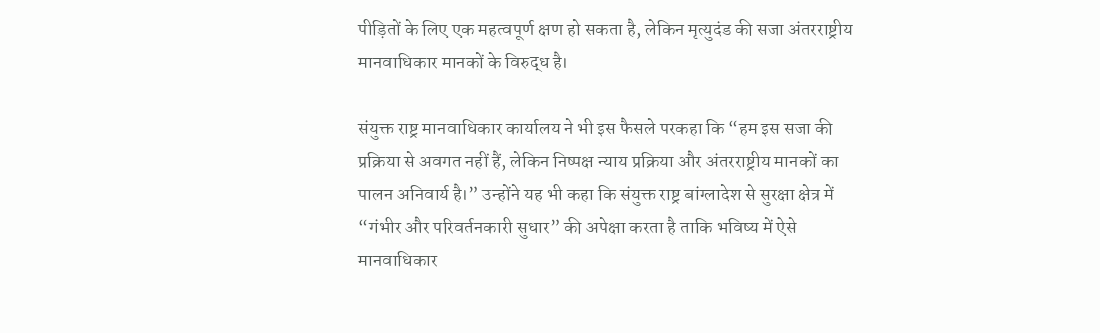पीड़ितों के लिए एक महत्वपूर्ण क्षण हो सकता है, लेकिन मृत्युदंड की सजा अंतरराष्ट्रीय मानवाधिकार मानकों के विरुद्ध है।

संयुक्त राष्ट्र मानवाधिकार कार्यालय ने भी इस फैसले परकहा कि “हम इस सजा की प्रक्रिया से अवगत नहीं हैं, लेकिन निष्पक्ष न्याय प्रक्रिया और अंतरराष्ट्रीय मानकों का पालन अनिवार्य है।” उन्होंने यह भी कहा कि संयुक्त राष्ट्र बांग्लादेश से सुरक्षा क्षेत्र में “गंभीर और परिवर्तनकारी सुधार” की अपेक्षा करता है ताकि भविष्य में ऐसे मानवाधिकार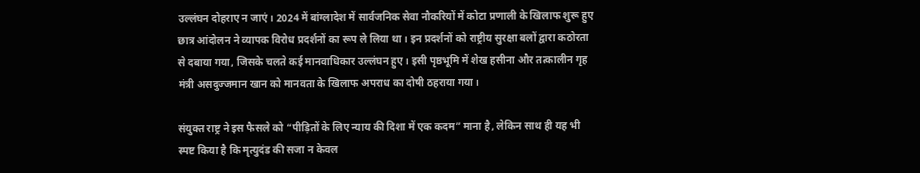उल्लंघन दोहराए न जाएं। 2024 में बांग्लादेश में सार्वजनिक सेवा नौकरियों में कोटा प्रणाली के खिलाफ शुरू हुए छात्र आंदोलन ने व्यापक विरोध प्रदर्शनों का रूप ले लिया था। इन प्रदर्शनों को राष्ट्रीय सुरक्षा बलों द्वारा कठोरता से दबाया गया, जिसके चलते कई मानवाधिकार उल्लंघन हुए। इसी पृष्ठभूमि में शेख हसीना और तत्कालीन गृह मंत्री असदुज्जमान खान को मानवता के खिलाफ अपराध का दोषी ठहराया गया।

संयुक्त राष्ट्र ने इस फैसले को “पीड़ितों के लिए न्याय की दिशा में एक कदम” माना है, लेकिन साथ ही यह भी स्पष्ट किया है कि मृत्युदंड की सजा न केवल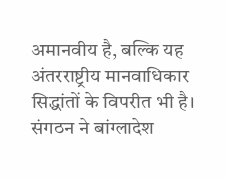अमानवीय है, बल्कि यह अंतरराष्ट्रीय मानवाधिकार सिद्धांतों के विपरीत भी है। संगठन ने बांग्लादेश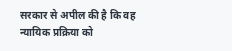सरकार से अपील की है कि वह न्यायिक प्रक्रिया को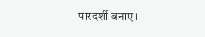पारदर्शी बनाए।